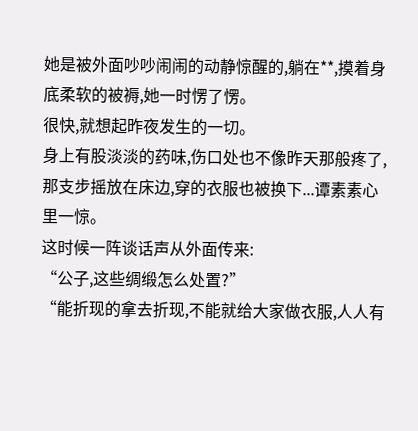她是被外面吵吵闹闹的动静惊醒的,躺在**,摸着身底柔软的被褥,她一时愣了愣。
很快,就想起昨夜发生的一切。
身上有股淡淡的药味,伤口处也不像昨天那般疼了,那支步摇放在床边,穿的衣服也被换下...谭素素心里一惊。
这时候一阵谈话声从外面传来:
“公子,这些绸缎怎么处置?”
“能折现的拿去折现,不能就给大家做衣服,人人有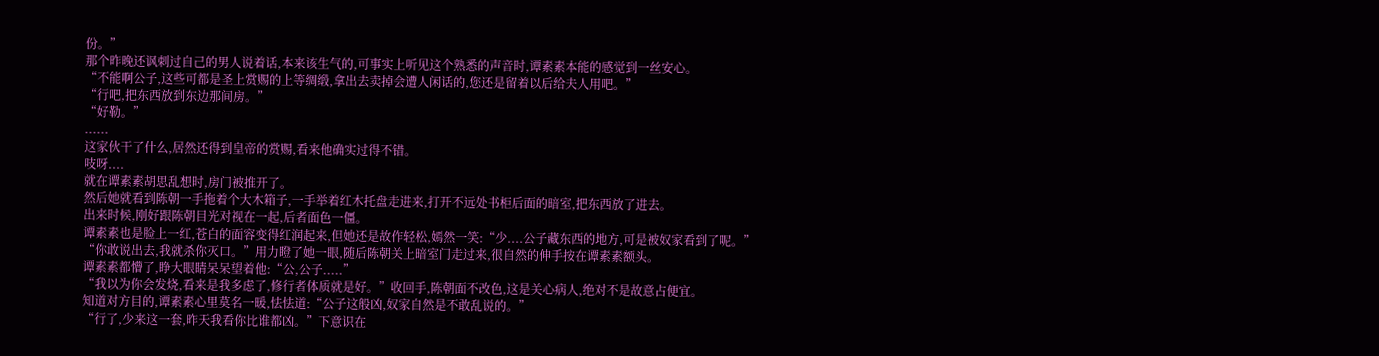份。”
那个昨晚还讽刺过自己的男人说着话,本来该生气的,可事实上听见这个熟悉的声音时,谭素素本能的感觉到一丝安心。
“不能啊公子,这些可都是圣上赏赐的上等绸缎,拿出去卖掉会遭人闲话的,您还是留着以后给夫人用吧。”
“行吧,把东西放到东边那间房。”
“好勒。”
......
这家伙干了什么,居然还得到皇帝的赏赐,看来他确实过得不错。
吱呀....
就在谭素素胡思乱想时,房门被推开了。
然后她就看到陈朝一手拖着个大木箱子,一手举着红木托盘走进来,打开不远处书柜后面的暗室,把东西放了进去。
出来时候,刚好跟陈朝目光对视在一起,后者面色一僵。
谭素素也是脸上一红,苍白的面容变得红润起来,但她还是故作轻松,嫣然一笑:“少....公子藏东西的地方,可是被奴家看到了呢。”
“你敢说出去,我就杀你灭口。”用力瞪了她一眼,随后陈朝关上暗室门走过来,很自然的伸手按在谭素素额头。
谭素素都懵了,睁大眼睛呆呆望着他:“公,公子.....”
“我以为你会发烧,看来是我多虑了,修行者体质就是好。”收回手,陈朝面不改色,这是关心病人,绝对不是故意占便宜。
知道对方目的,谭素素心里莫名一暖,怯怯道:“公子这般凶,奴家自然是不敢乱说的。”
“行了,少来这一套,昨天我看你比谁都凶。”下意识在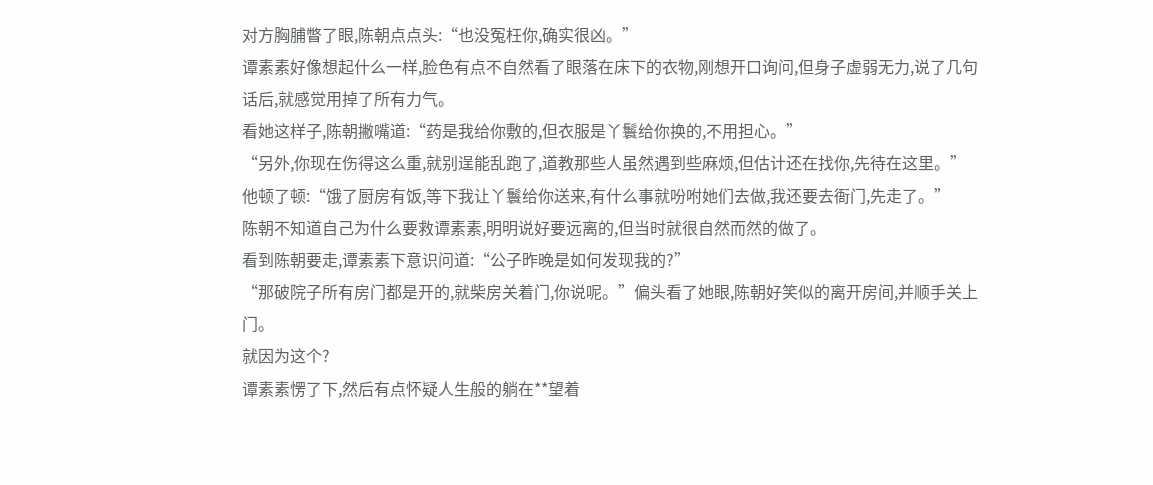对方胸脯瞥了眼,陈朝点点头:“也没冤枉你,确实很凶。”
谭素素好像想起什么一样,脸色有点不自然看了眼落在床下的衣物,刚想开口询问,但身子虚弱无力,说了几句话后,就感觉用掉了所有力气。
看她这样子,陈朝撇嘴道:“药是我给你敷的,但衣服是丫鬟给你换的,不用担心。”
“另外,你现在伤得这么重,就别逞能乱跑了,道教那些人虽然遇到些麻烦,但估计还在找你,先待在这里。”
他顿了顿:“饿了厨房有饭,等下我让丫鬟给你送来,有什么事就吩咐她们去做,我还要去衙门,先走了。”
陈朝不知道自己为什么要救谭素素,明明说好要远离的,但当时就很自然而然的做了。
看到陈朝要走,谭素素下意识问道:“公子昨晚是如何发现我的?”
“那破院子所有房门都是开的,就柴房关着门,你说呢。”偏头看了她眼,陈朝好笑似的离开房间,并顺手关上门。
就因为这个?
谭素素愣了下,然后有点怀疑人生般的躺在**望着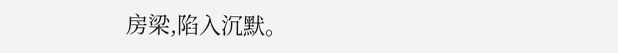房梁,陷入沉默。